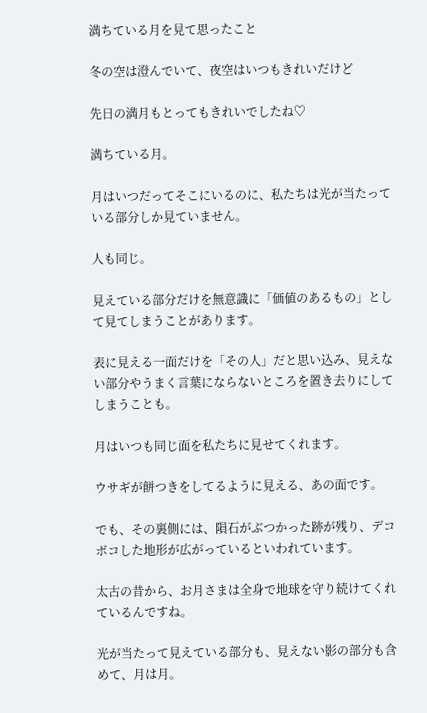満ちている月を見て思ったこと

冬の空は澄んでいて、夜空はいつもきれいだけど

先日の満月もとってもきれいでしたね♡

満ちている月。

月はいつだってそこにいるのに、私たちは光が当たっている部分しか見ていません。

人も同じ。

見えている部分だけを無意識に「価値のあるもの」として見てしまうことがあります。

表に見える一面だけを「その人」だと思い込み、見えない部分やうまく言葉にならないところを置き去りにしてしまうことも。

月はいつも同じ面を私たちに見せてくれます。

ウサギが餅つきをしてるように見える、あの面です。

でも、その裏側には、隕石がぶつかった跡が残り、デコボコした地形が広がっているといわれています。

太古の昔から、お月さまは全身で地球を守り続けてくれているんですね。

光が当たって見えている部分も、見えない影の部分も含めて、月は月。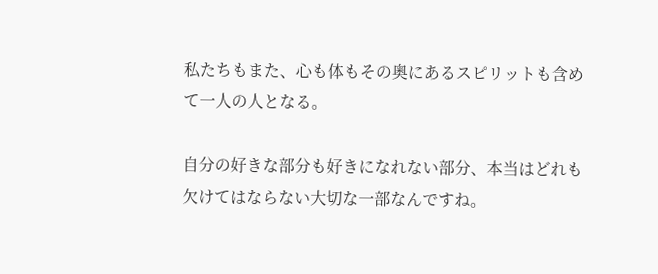私たちもまた、心も体もその奥にあるスピリットも含めて一人の人となる。

自分の好きな部分も好きになれない部分、本当はどれも欠けてはならない大切な一部なんですね。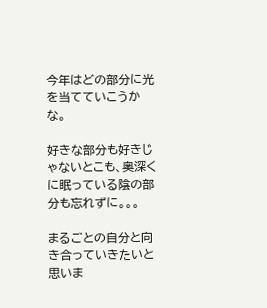今年はどの部分に光を当てていこうかな。

好きな部分も好きじゃないとこも、奥深くに眠っている陰の部分も忘れずに。。。

まるごとの自分と向き合っていきたいと思いま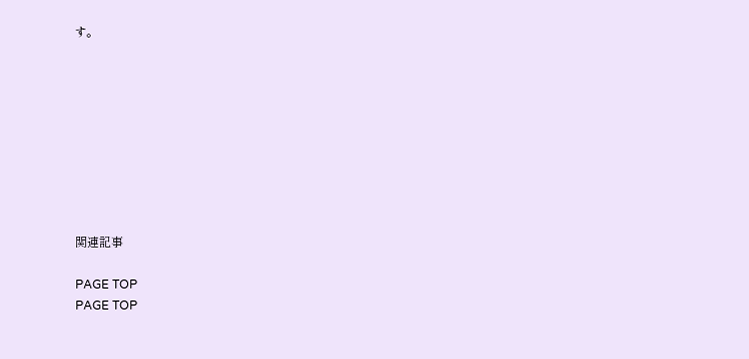す。









関連記事

PAGE TOP
PAGE TOP